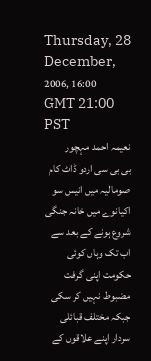Thursday, 28 December, 2006, 16:00 GMT 21:00 PST
نعیمہ احمد مہچور
بی بی سی اردو ڈاٹ کام
صومالیہ میں انیس سو اکیانوے میں خانہ جنگی شروع ہونے کے بعد سے اب تک وہاں کوئی حکومت اپنی گرفت مضبوط نہیں کر سکی جبکہ مختلف قبائلی سردار اپنے علاقوں کے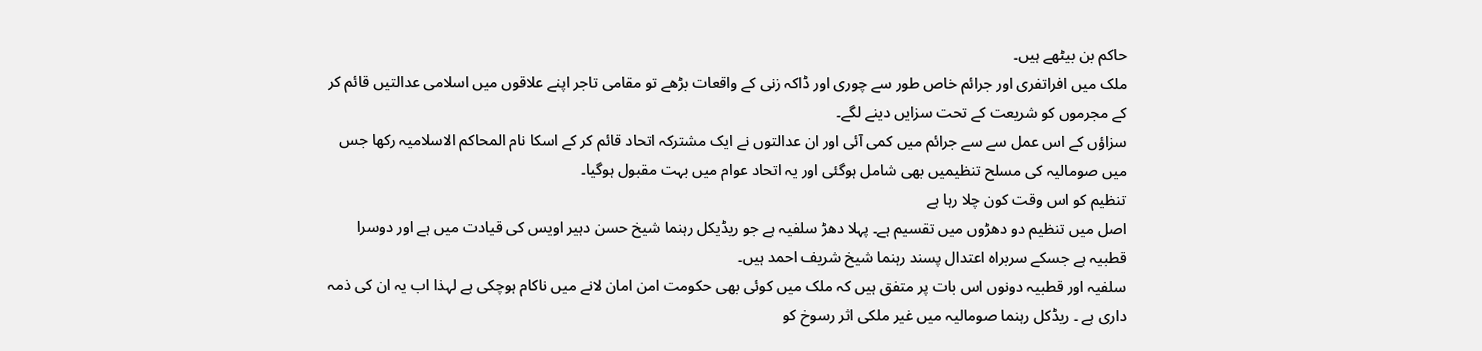حاکم بن بیٹھے ہیں۔
ملک میں افراتفری اور جرائم خاص طور سے چوری اور ڈاکہ زنی کے واقعات بڑھے تو مقامی تاجر اپنے علاقوں میں اسلامی عدالتیں قائم کر کے مجرموں کو شریعت کے تحت سزایں دینے لگے۔
سزاؤں کے اس عمل سے سے جرائم میں کمی آئی اور ان عدالتوں نے ایک مشترکہ اتحاد قائم کر کے اسکا نام المحاکم الاسلامیہ رکھا جس میں صومالیہ کی مسلح تنظیمیں بھی شامل ہوگئی اور یہ اتحاد عوام میں بہت مقبول ہوگیا۔
تنظیم کو اس وقت کون چلا رہا ہے
اصل میں تنظیم دو دھڑوں میں تقسیم ہے۔ پہلا دھڑ سلفیہ ہے جو ریڈیکل رہنما شیخ حسن دہیر اویس کی قیادت میں ہے اور دوسرا قطبیہ ہے جسکے سربراہ اعتدال پسند رہنما شیخ شریف احمد ہیں۔
سلفیہ اور قطبیہ دونوں اس بات پر متفق ہیں کہ ملک میں کوئی بھی حکومت امن امان لانے میں ناکام ہوچکی ہے لہذا اب یہ ان کی ذمہ داری ہے ۔ ریڈکل رہنما صومالیہ میں غیر ملکی اثر رسوخ کو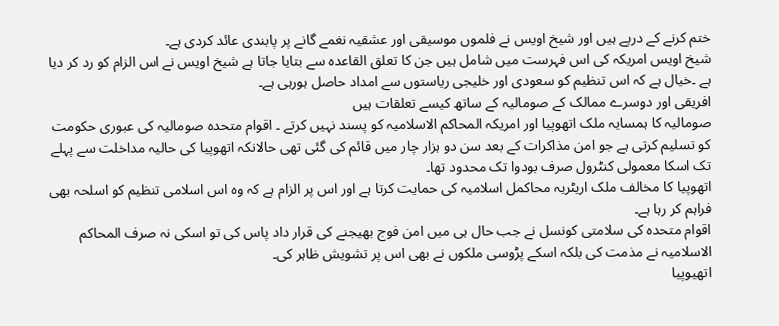ختم کرنے کے درپے ہیں اور شیخ اویس نے فلموں موسیقی اور عشقیہ نغمے گانے پر پابندی عائد کردی ہے۔
شیخ اویس امریکہ کی اس فہرست میں شامل ہیں جن کا تعلق القاعدہ سے بتایا جاتا ہے شیخ اویس نے اس الزام کو رد کر دیا ہے ۔خیال ہے کہ اس تنظیم کو سعودی اور خلیجی ریاستوں سے امداد حاصل ہورہی ہے۔
افریقی اور دوسرے ممالک کے صومالیہ کے ساتھ کیسے تعلقات ہیں
صومالیہ کا ہمسایہ ملک اتھوپیا اور امریکہ المحاکم الاسلامیہ کو پسند نہیں کرتے ۔ اقوام متحدہ صومالیہ کی عبوری حکومت کو تسلیم کرتی ہے جو امن مذاکرات کے بعد سن دو ہزار چار میں قائم کی گئی تھی حالانکہ اتھوپیا کی حالیہ مداخلت سے پہلے تک اسکا معمولی کنٹرول صرف بودوا تک محدود تھا۔
اتھوپیا کا مخالف ملک اریٹریہ محاکمل اسلامیہ کی حمایت کرتا ہے اور اس پر الزام ہے کہ وہ اس اسلامی تنظیم کو اسلحہ بھی فراہم کر رہا ہے۔
اقوام متحدہ کی سلامتی کونسل نے جب حال ہی میں امن فوج بھیجنے کی قرار داد پاس کی تو اسکی نہ صرف المحاکم الاسلامیہ نے مذمت کی بلکہ اسکے پڑوسی ملکوں نے بھی اس پر تشویش ظاہر کی۔
اتھیوپیا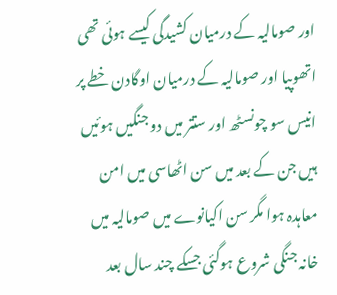اور صومالیہ کے درمیان کشیدگی کیسے ہوئی تھی
اتھوپیا اور صومالیہ کے درمیان اوگادن خطے پر انیس سو چونسٹھ اور ستتر میں دو جنگیں ہوئیں ہیں جن کے بعد میں سن اٹھاسی میں امن معاہدہ ہوا مگر سن اکیانوے میں صومالیہ میں خانہ جنگی شروع ہوگئی جسکے چند سال بعد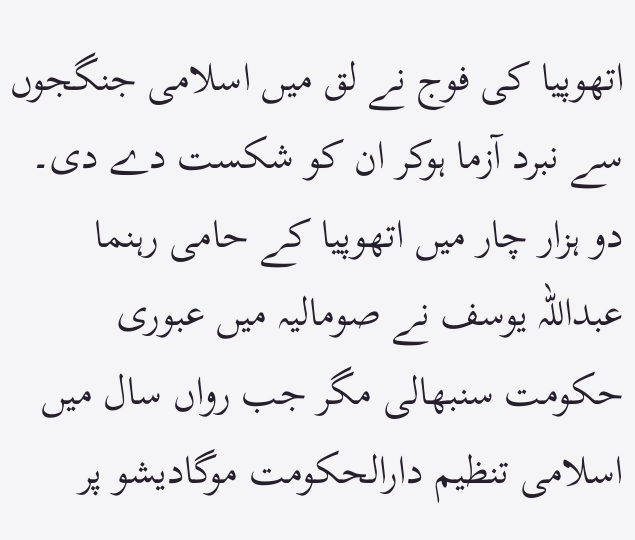اتھوپیا کی فوج نے لق میں اسلامی جنگجوں سے نبرد آزما ہوکر ان کو شکست دے دی۔
دو ہزار چار میں اتھوپیا کے حامی رہنما عبداللہ یوسف نے صومالیہ میں عبوری حکومت سنبھالی مگر جب رواں سال میں اسلامی تنظیم دارالحکومت موگادیشو پر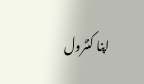اپنا کنٹرول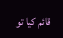قائم کیا تو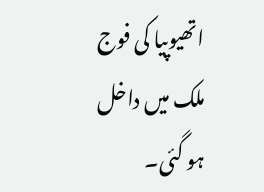اتھیوپیا کی فوج ملک میں داخل ہو گئی۔